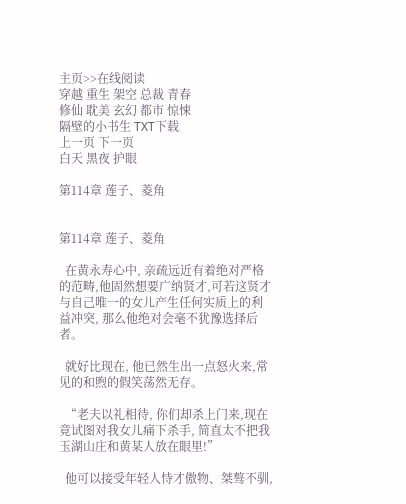主页>>在线阅读
穿越 重生 架空 总裁 青春
修仙 耽美 玄幻 都市 惊悚
隔壁的小书生 TXT下载
上一页 下一页
白天 黑夜 护眼

第114章 莲子、菱角


第114章 莲子、菱角

  在黄永寿心中, 亲疏远近有着绝对严格的范畴,他固然想要广纳贤才,可若这贤才与自己唯一的女儿产生任何实质上的利益冲突, 那么他绝对会毫不犹豫选择后者。

  就好比现在, 他已然生出一点怒火来,常见的和煦的假笑荡然无存。

  “老夫以礼相待, 你们却杀上门来,现在竟试图对我女儿痛下杀手, 简直太不把我玉湖山庄和黄某人放在眼里!”

  他可以接受年轻人恃才傲物、桀骜不驯,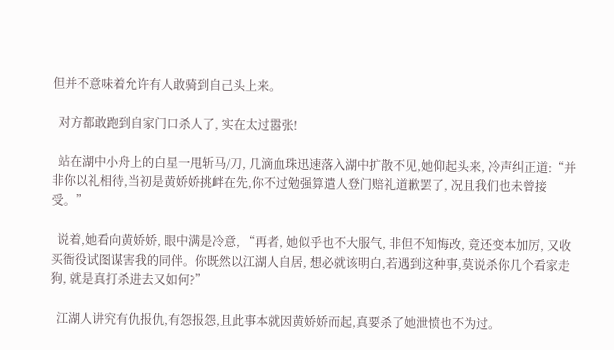但并不意味着允许有人敢骑到自己头上来。

  对方都敢跑到自家门口杀人了, 实在太过嚣张!

  站在湖中小舟上的白星一甩斩马/刀, 几滴血珠迅速落入湖中扩散不见,她仰起头来, 冷声纠正道:“并非你以礼相待,当初是黄娇娇挑衅在先,你不过勉强算遣人登门赔礼道歉罢了, 况且我们也未曾接受。”

  说着,她看向黄娇娇, 眼中满是冷意, “再者, 她似乎也不大服气, 非但不知悔改, 竟还变本加厉, 又收买衙役试图谋害我的同伴。你既然以江湖人自居, 想必就该明白,若遇到这种事,莫说杀你几个看家走狗, 就是真打杀进去又如何?”

  江湖人讲究有仇报仇,有怨报怨,且此事本就因黄娇娇而起,真要杀了她泄愤也不为过。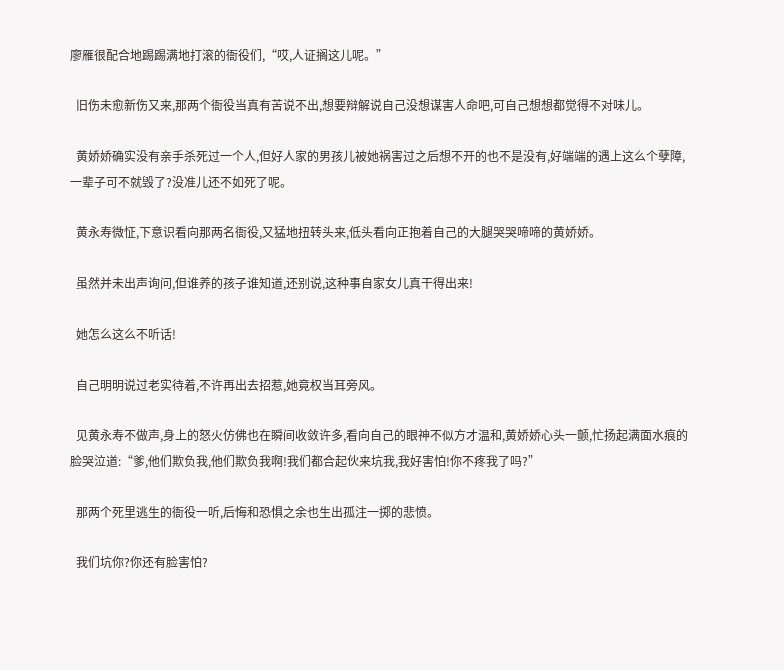廖雁很配合地踢踢满地打滚的衙役们,“哎,人证搁这儿呢。”

  旧伤未愈新伤又来,那两个衙役当真有苦说不出,想要辩解说自己没想谋害人命吧,可自己想想都觉得不对味儿。

  黄娇娇确实没有亲手杀死过一个人,但好人家的男孩儿被她祸害过之后想不开的也不是没有,好端端的遇上这么个孽障,一辈子可不就毁了?没准儿还不如死了呢。

  黄永寿微怔,下意识看向那两名衙役,又猛地扭转头来,低头看向正抱着自己的大腿哭哭啼啼的黄娇娇。

  虽然并未出声询问,但谁养的孩子谁知道,还别说,这种事自家女儿真干得出来!

  她怎么这么不听话!

  自己明明说过老实待着,不许再出去招惹,她竟权当耳旁风。

  见黄永寿不做声,身上的怒火仿佛也在瞬间收敛许多,看向自己的眼神不似方才温和,黄娇娇心头一颤,忙扬起满面水痕的脸哭泣道:“爹,他们欺负我,他们欺负我啊!我们都合起伙来坑我,我好害怕!你不疼我了吗?”

  那两个死里逃生的衙役一听,后悔和恐惧之余也生出孤注一掷的悲愤。

  我们坑你?你还有脸害怕?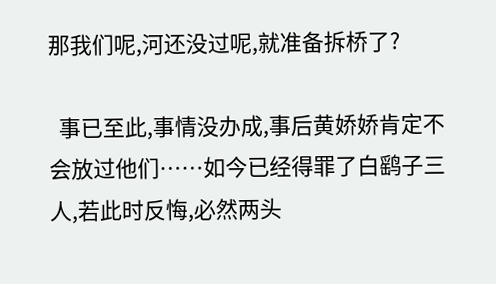那我们呢,河还没过呢,就准备拆桥了?

  事已至此,事情没办成,事后黄娇娇肯定不会放过他们……如今已经得罪了白鹞子三人,若此时反悔,必然两头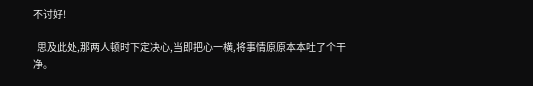不讨好!

  思及此处,那两人顿时下定决心,当即把心一横,将事情原原本本吐了个干净。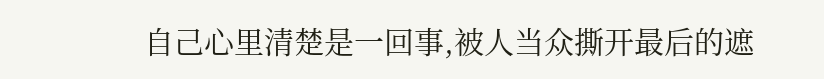自己心里清楚是一回事,被人当众撕开最后的遮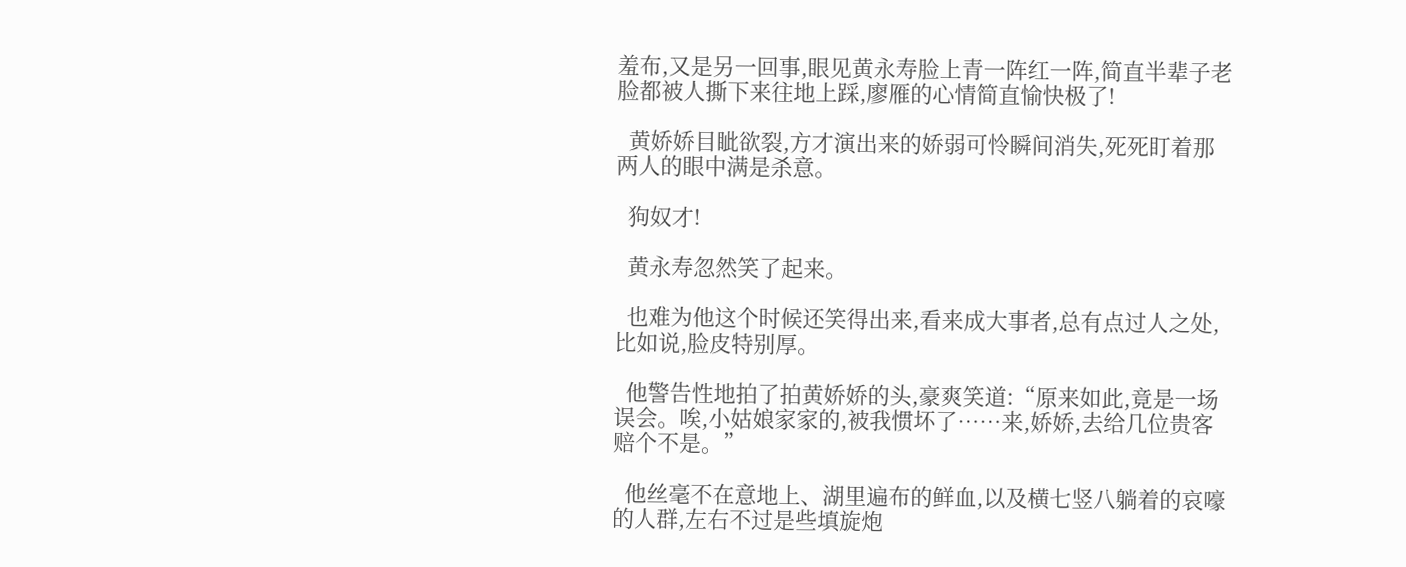羞布,又是另一回事,眼见黄永寿脸上青一阵红一阵,简直半辈子老脸都被人撕下来往地上踩,廖雁的心情简直愉快极了!

  黄娇娇目眦欲裂,方才演出来的娇弱可怜瞬间消失,死死盯着那两人的眼中满是杀意。

  狗奴才!

  黄永寿忽然笑了起来。

  也难为他这个时候还笑得出来,看来成大事者,总有点过人之处,比如说,脸皮特别厚。

  他警告性地拍了拍黄娇娇的头,豪爽笑道:“原来如此,竟是一场误会。唉,小姑娘家家的,被我惯坏了……来,娇娇,去给几位贵客赔个不是。”

  他丝毫不在意地上、湖里遍布的鲜血,以及横七竖八躺着的哀嚎的人群,左右不过是些填旋炮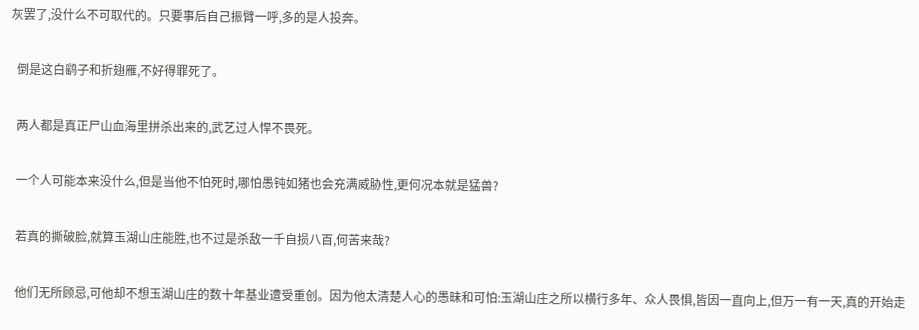灰罢了,没什么不可取代的。只要事后自己振臂一呼,多的是人投奔。

  倒是这白鹞子和折翅雁,不好得罪死了。

  两人都是真正尸山血海里拼杀出来的,武艺过人悍不畏死。

  一个人可能本来没什么,但是当他不怕死时,哪怕愚钝如猪也会充满威胁性,更何况本就是猛兽?

  若真的撕破脸,就算玉湖山庄能胜,也不过是杀敌一千自损八百,何苦来哉?

  他们无所顾忌,可他却不想玉湖山庄的数十年基业遭受重创。因为他太清楚人心的愚昧和可怕:玉湖山庄之所以横行多年、众人畏惧,皆因一直向上,但万一有一天,真的开始走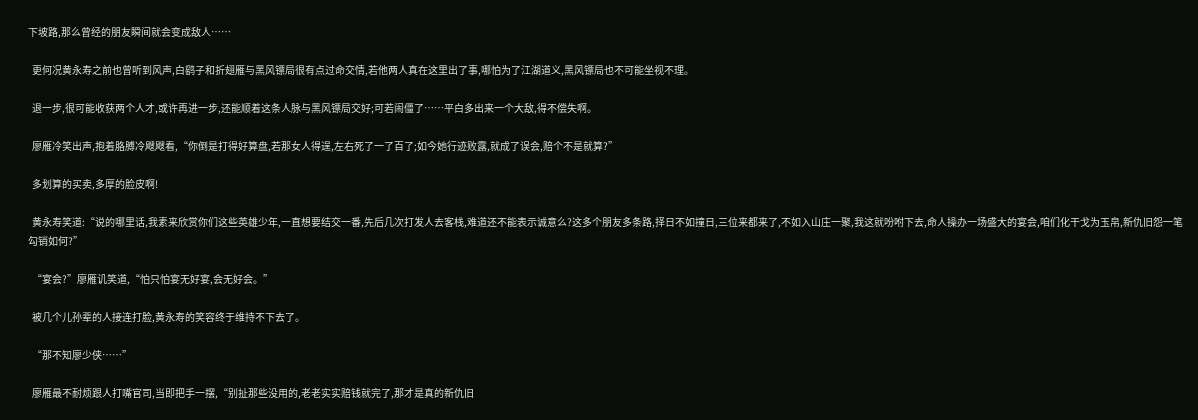下坡路,那么曾经的朋友瞬间就会变成敌人……

  更何况黄永寿之前也曾听到风声,白鹞子和折翅雁与黑风镖局很有点过命交情,若他两人真在这里出了事,哪怕为了江湖道义,黑风镖局也不可能坐视不理。

  退一步,很可能收获两个人才,或许再进一步,还能顺着这条人脉与黑风镖局交好;可若闹僵了……平白多出来一个大敌,得不偿失啊。

  廖雁冷笑出声,抱着胳膊冷飕飕看,“你倒是打得好算盘,若那女人得逞,左右死了一了百了;如今她行迹败露,就成了误会,赔个不是就算?”

  多划算的买卖,多厚的脸皮啊!

  黄永寿笑道:“说的哪里话,我素来欣赏你们这些英雄少年,一直想要结交一番,先后几次打发人去客栈,难道还不能表示诚意么?这多个朋友多条路,择日不如撞日,三位来都来了,不如入山庄一聚,我这就吩咐下去,命人操办一场盛大的宴会,咱们化干戈为玉帛,新仇旧怨一笔勾销如何?”

  “宴会?”廖雁讥笑道,“怕只怕宴无好宴,会无好会。”

  被几个儿孙辈的人接连打脸,黄永寿的笑容终于维持不下去了。

  “那不知廖少侠……”

  廖雁最不耐烦跟人打嘴官司,当即把手一摆,“别扯那些没用的,老老实实赔钱就完了,那才是真的新仇旧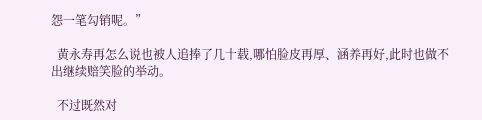怨一笔勾销呢。”

  黄永寿再怎么说也被人追捧了几十载,哪怕脸皮再厚、涵养再好,此时也做不出继续赔笑脸的举动。

  不过既然对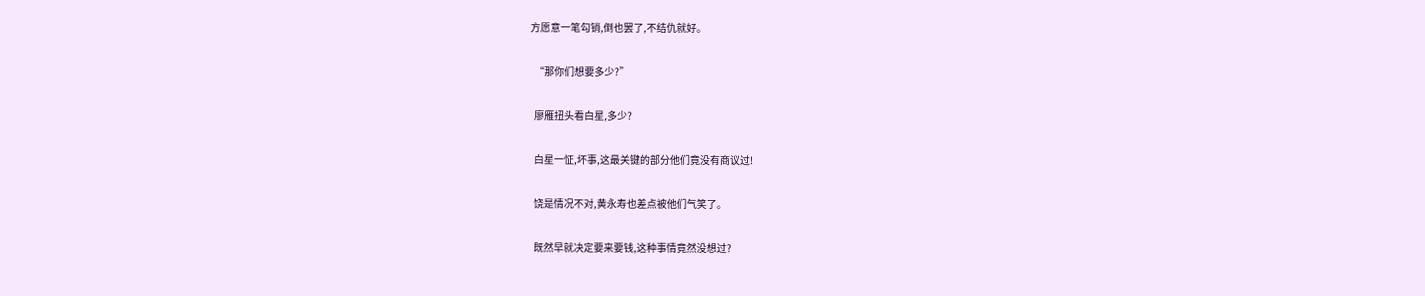方愿意一笔勾销,倒也罢了,不结仇就好。

  “那你们想要多少?”

  廖雁扭头看白星,多少?

  白星一怔,坏事,这最关键的部分他们竟没有商议过!

  饶是情况不对,黄永寿也差点被他们气笑了。

  既然早就决定要来要钱,这种事情竟然没想过?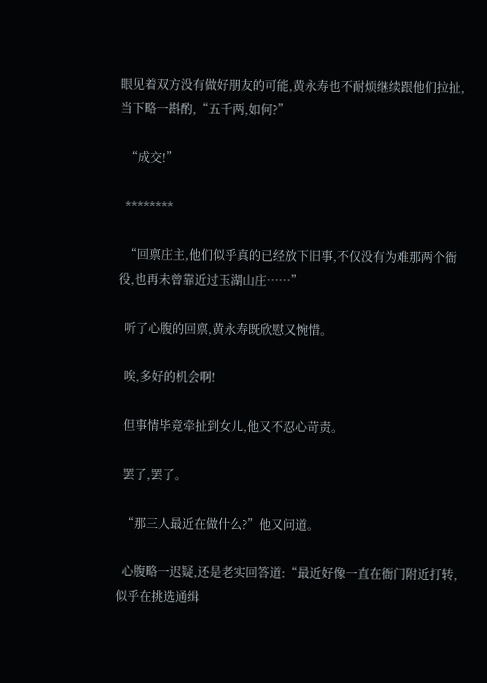眼见着双方没有做好朋友的可能,黄永寿也不耐烦继续跟他们拉扯,当下略一斟酌,“五千两,如何?”

  “成交!”

  ********

  “回禀庄主,他们似乎真的已经放下旧事,不仅没有为难那两个衙役,也再未曾靠近过玉湖山庄……”

  听了心腹的回禀,黄永寿既欣慰又惋惜。

  唉,多好的机会啊!

  但事情毕竟牵扯到女儿,他又不忍心苛责。

  罢了,罢了。

  “那三人最近在做什么?”他又问道。

  心腹略一迟疑,还是老实回答道:“最近好像一直在衙门附近打转,似乎在挑选通缉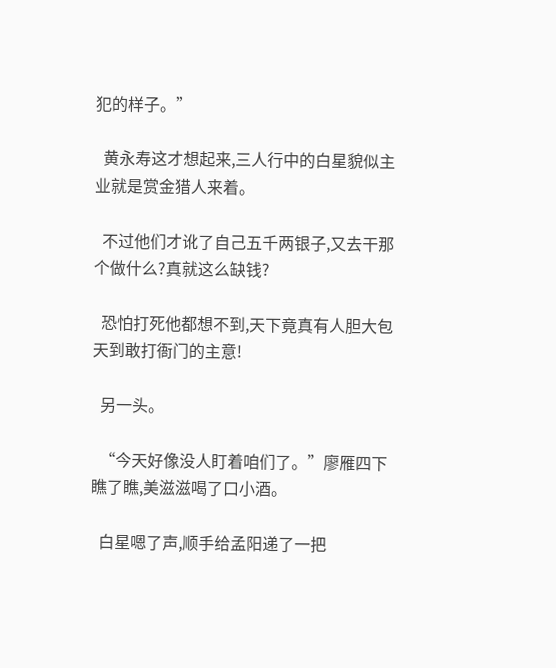犯的样子。”

  黄永寿这才想起来,三人行中的白星貌似主业就是赏金猎人来着。

  不过他们才讹了自己五千两银子,又去干那个做什么?真就这么缺钱?

  恐怕打死他都想不到,天下竟真有人胆大包天到敢打衙门的主意!

  另一头。

  “今天好像没人盯着咱们了。”廖雁四下瞧了瞧,美滋滋喝了口小酒。

  白星嗯了声,顺手给孟阳递了一把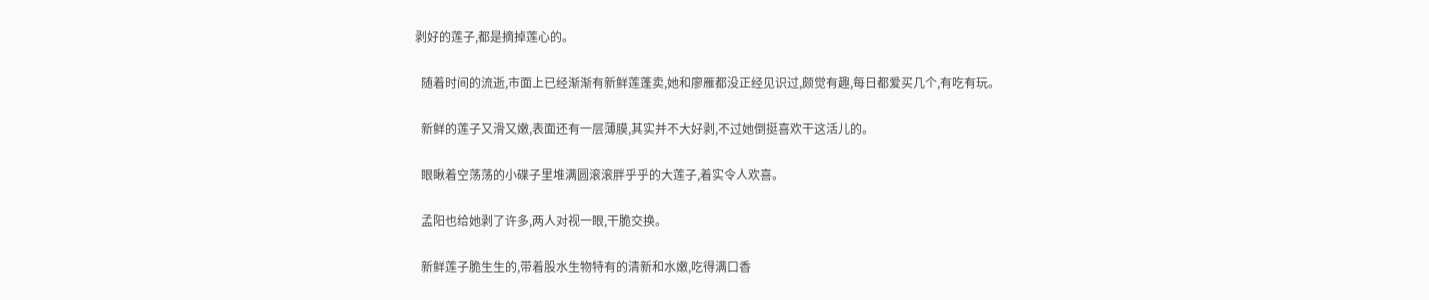剥好的莲子,都是摘掉莲心的。

  随着时间的流逝,市面上已经渐渐有新鲜莲蓬卖,她和廖雁都没正经见识过,颇觉有趣,每日都爱买几个,有吃有玩。

  新鲜的莲子又滑又嫩,表面还有一层薄膜,其实并不大好剥,不过她倒挺喜欢干这活儿的。

  眼瞅着空荡荡的小碟子里堆满圆滚滚胖乎乎的大莲子,着实令人欢喜。

  孟阳也给她剥了许多,两人对视一眼,干脆交换。

  新鲜莲子脆生生的,带着股水生物特有的清新和水嫩,吃得满口香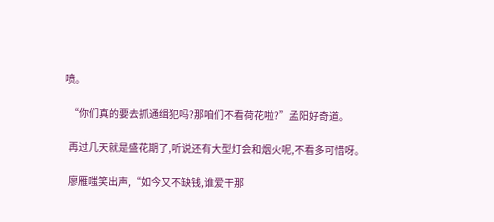喷。

  “你们真的要去抓通缉犯吗?那咱们不看荷花啦?”孟阳好奇道。

  再过几天就是盛花期了,听说还有大型灯会和烟火呢,不看多可惜呀。

  廖雁嗤笑出声,“如今又不缺钱,谁爱干那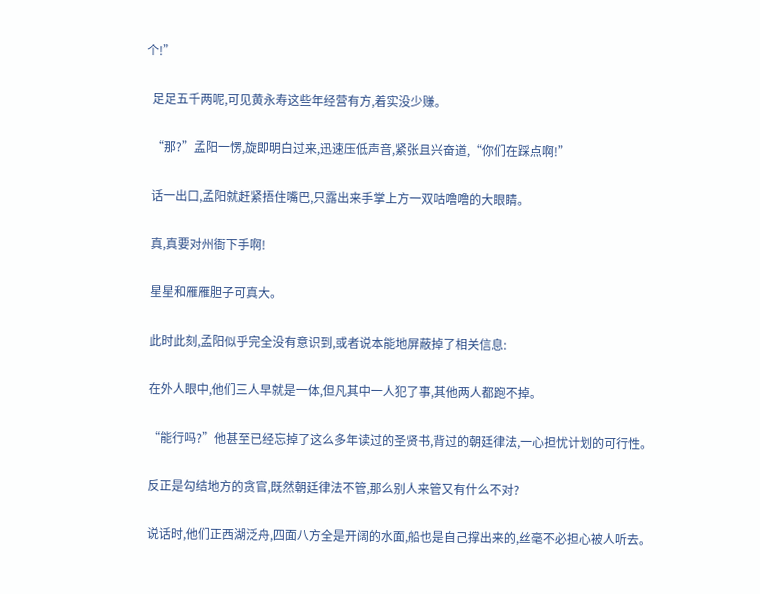个!”

  足足五千两呢,可见黄永寿这些年经营有方,着实没少赚。

  “那?”孟阳一愣,旋即明白过来,迅速压低声音,紧张且兴奋道,“你们在踩点啊!”

  话一出口,孟阳就赶紧捂住嘴巴,只露出来手掌上方一双咕噜噜的大眼睛。

  真,真要对州衙下手啊!

  星星和雁雁胆子可真大。

  此时此刻,孟阳似乎完全没有意识到,或者说本能地屏蔽掉了相关信息:

  在外人眼中,他们三人早就是一体,但凡其中一人犯了事,其他两人都跑不掉。

  “能行吗?”他甚至已经忘掉了这么多年读过的圣贤书,背过的朝廷律法,一心担忧计划的可行性。

  反正是勾结地方的贪官,既然朝廷律法不管,那么别人来管又有什么不对?

  说话时,他们正西湖泛舟,四面八方全是开阔的水面,船也是自己撑出来的,丝毫不必担心被人听去。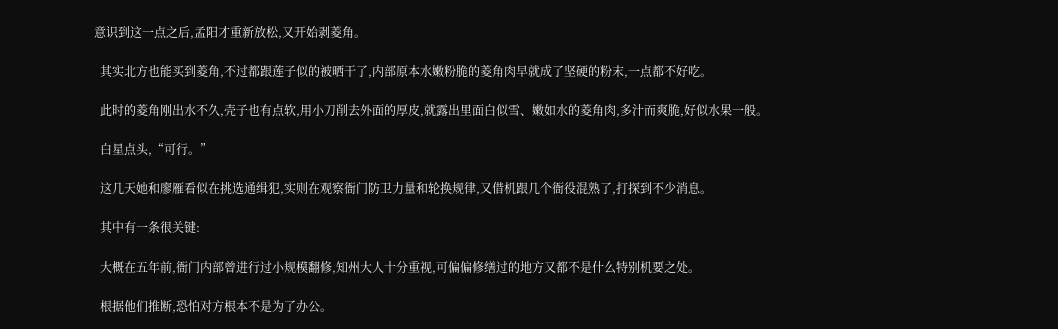意识到这一点之后,孟阳才重新放松,又开始剥菱角。

  其实北方也能买到菱角,不过都跟莲子似的被晒干了,内部原本水嫩粉脆的菱角肉早就成了坚硬的粉末,一点都不好吃。

  此时的菱角刚出水不久,壳子也有点软,用小刀削去外面的厚皮,就露出里面白似雪、嫩如水的菱角肉,多汁而爽脆,好似水果一般。

  白星点头,“可行。”

  这几天她和廖雁看似在挑选通缉犯,实则在观察衙门防卫力量和轮换规律,又借机跟几个衙役混熟了,打探到不少消息。

  其中有一条很关键:

  大概在五年前,衙门内部曾进行过小规模翻修,知州大人十分重视,可偏偏修缮过的地方又都不是什么特别机要之处。

  根据他们推断,恐怕对方根本不是为了办公。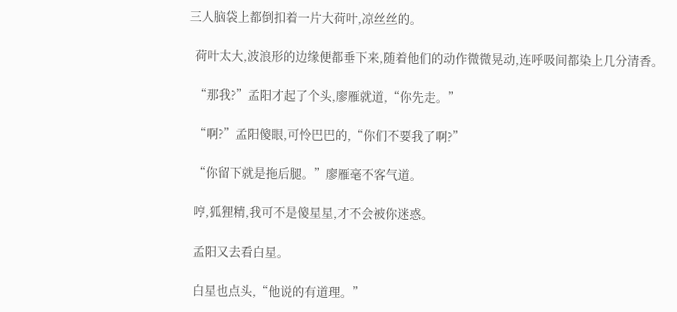三人脑袋上都倒扣着一片大荷叶,凉丝丝的。

  荷叶太大,波浪形的边缘便都垂下来,随着他们的动作微微晃动,连呼吸间都染上几分清香。

  “那我?”孟阳才起了个头,廖雁就道,“你先走。”

  “啊?”孟阳傻眼,可怜巴巴的,“你们不要我了啊?”

  “你留下就是拖后腿。”廖雁毫不客气道。

  哼,狐狸精,我可不是傻星星,才不会被你迷惑。

  孟阳又去看白星。

  白星也点头,“他说的有道理。”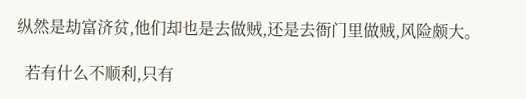纵然是劫富济贫,他们却也是去做贼,还是去衙门里做贼,风险颇大。

  若有什么不顺利,只有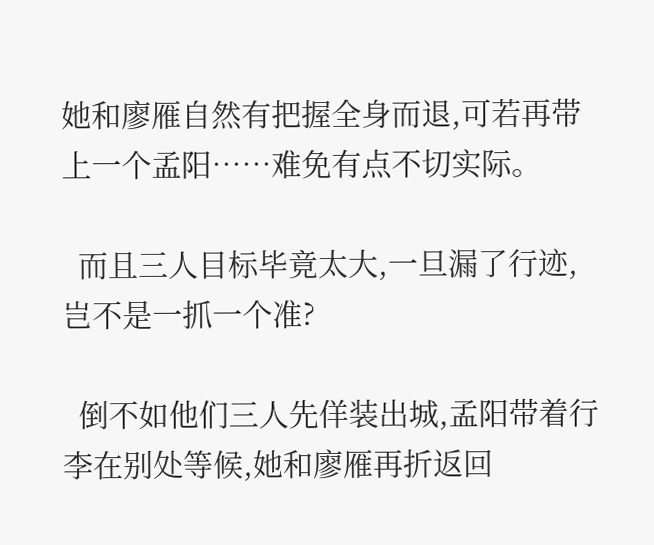她和廖雁自然有把握全身而退,可若再带上一个孟阳……难免有点不切实际。

  而且三人目标毕竟太大,一旦漏了行迹,岂不是一抓一个准?

  倒不如他们三人先佯装出城,孟阳带着行李在别处等候,她和廖雁再折返回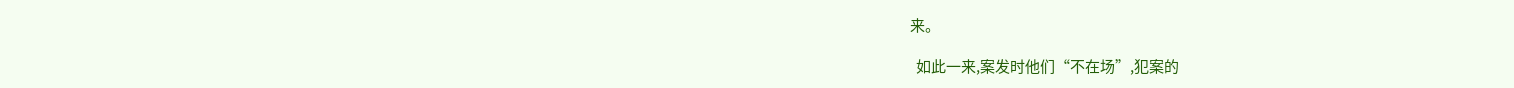来。

  如此一来,案发时他们“不在场”,犯案的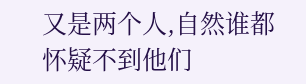又是两个人,自然谁都怀疑不到他们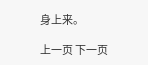身上来。

上一页 下一页